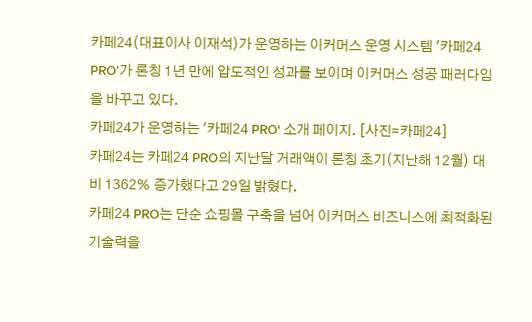카페24(대표이사 이재석)가 운영하는 이커머스 운영 시스템 '카페24 PRO’가 론칭 1년 만에 압도적인 성과를 보이며 이커머스 성공 패러다임을 바꾸고 있다.
카페24가 운영하는 '카페24 PRO' 소개 페이지. [사진=카페24]
카페24는 카페24 PRO의 지난달 거래액이 론칭 초기(지난해 12월) 대비 1362% 증가했다고 29일 밝혔다.
카페24 PRO는 단순 쇼핑몰 구축을 넘어 이커머스 비즈니스에 최적화된 기술력을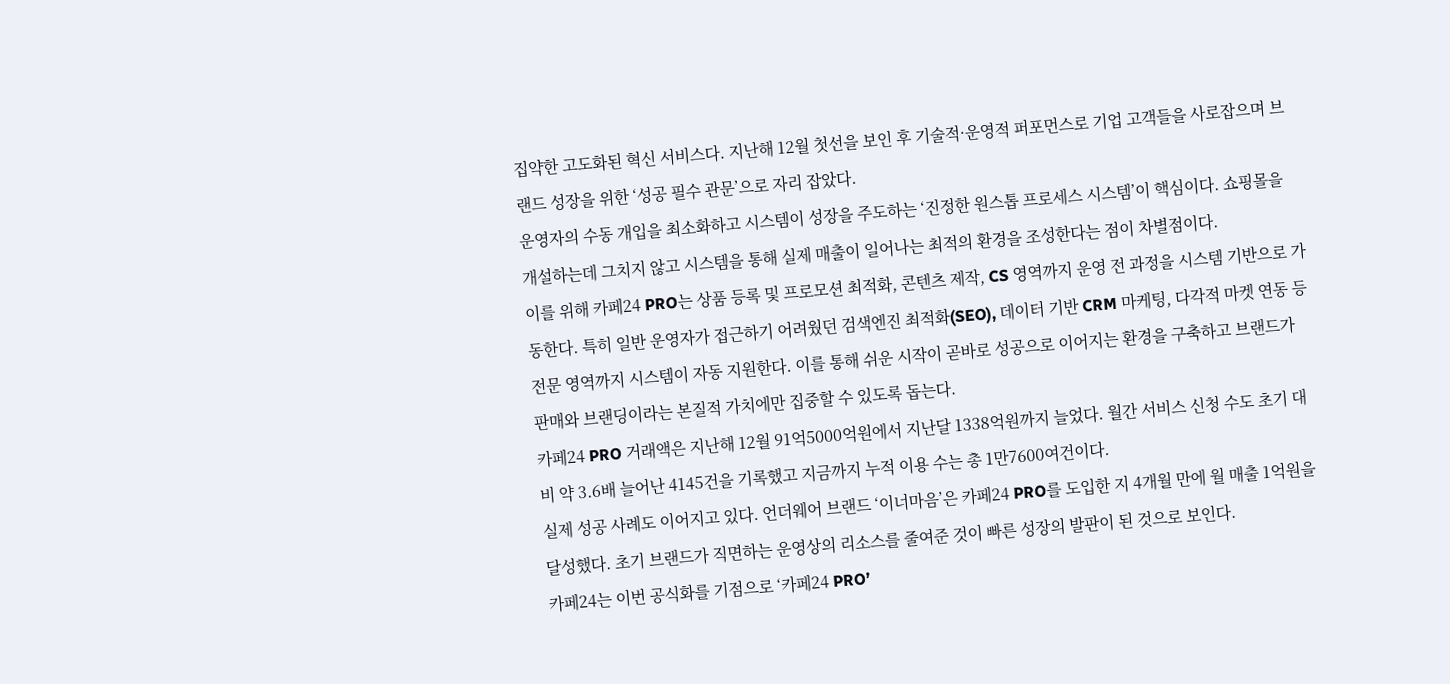집약한 고도화된 혁신 서비스다. 지난해 12월 첫선을 보인 후 기술적·운영적 퍼포먼스로 기업 고객들을 사로잡으며 브랜드 성장을 위한 ‘성공 필수 관문’으로 자리 잡았다.
운영자의 수동 개입을 최소화하고 시스템이 성장을 주도하는 ‘진정한 원스톱 프로세스 시스템’이 핵심이다. 쇼핑몰을 개설하는데 그치지 않고 시스템을 통해 실제 매출이 일어나는 최적의 환경을 조성한다는 점이 차별점이다.
이를 위해 카페24 PRO는 상품 등록 및 프로모션 최적화, 콘텐츠 제작, CS 영역까지 운영 전 과정을 시스템 기반으로 가동한다. 특히 일반 운영자가 접근하기 어려웠던 검색엔진 최적화(SEO), 데이터 기반 CRM 마케팅, 다각적 마켓 연동 등 전문 영역까지 시스템이 자동 지원한다. 이를 통해 쉬운 시작이 곧바로 성공으로 이어지는 환경을 구축하고 브랜드가 판매와 브랜딩이라는 본질적 가치에만 집중할 수 있도록 돕는다.
카페24 PRO 거래액은 지난해 12월 91억5000억원에서 지난달 1338억원까지 늘었다. 월간 서비스 신청 수도 초기 대비 약 3.6배 늘어난 4145건을 기록했고 지금까지 누적 이용 수는 총 1만7600여건이다.
실제 성공 사례도 이어지고 있다. 언더웨어 브랜드 ‘이너마음’은 카페24 PRO를 도입한 지 4개월 만에 월 매출 1억원을 달성했다. 초기 브랜드가 직면하는 운영상의 리소스를 줄여준 것이 빠른 성장의 발판이 된 것으로 보인다.
카페24는 이번 공식화를 기점으로 ‘카페24 PRO’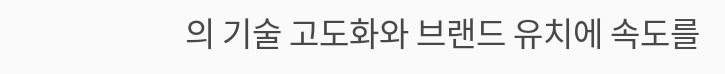의 기술 고도화와 브랜드 유치에 속도를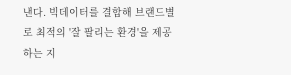낸다. 빅데이터를 결합해 브랜드별로 최적의 '잘 팔리는 환경'을 제공하는 지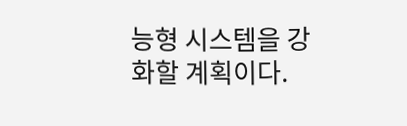능형 시스템을 강화할 계획이다.